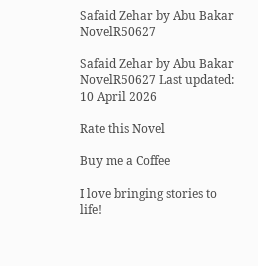Safaid Zehar by Abu Bakar NovelR50627

Safaid Zehar by Abu Bakar NovelR50627 Last updated: 10 April 2026

Rate this Novel

Buy me a Coffee

I love bringing stories to life!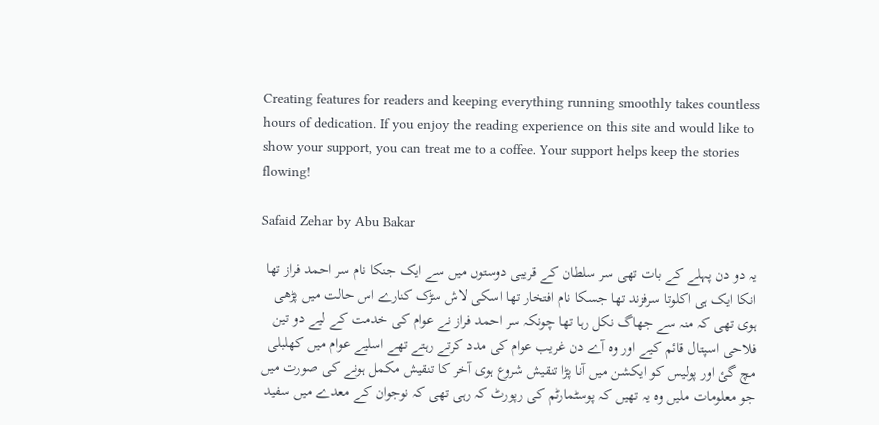Creating features for readers and keeping everything running smoothly takes countless hours of dedication. If you enjoy the reading experience on this site and would like to show your support, you can treat me to a coffee. Your support helps keep the stories flowing!

Safaid Zehar by Abu Bakar

یہ دو دن پہلے کے بات تھی سر سلطان کے قریبی دوستوں میں سے ایک جنکا نام سر احمد فراز تھا انکا ایک ہی اکلوتا سرفزند تھا جسکا نام افتخار تھا اسکی لاش سڑک کنارے اس حالت میں پڑھی ہوی تھی کہ منہ سے جھاگ نکل رہا تھا چونکہ سر احمد فراز نے عوام کی خدمت کے لیے دو تین فلاحی اسپتال قائم کیے اور وہ آے دن غریب عوام کی مدد کرتے رہتے تھے اسلیے عوام میں کھلبلی مچ گئ اور پولیس کو ایکشن میں آنا پڑا تنقیش شروع ہوی آخر کا تنقیش مکمل ہونے کی صورت میں جو معلومات ملیں وہ یہ تھیں کہ پوسٹمارٹم کی رپورٹ کہ رہی تھی کہ نوجوان کے معدے میں سفید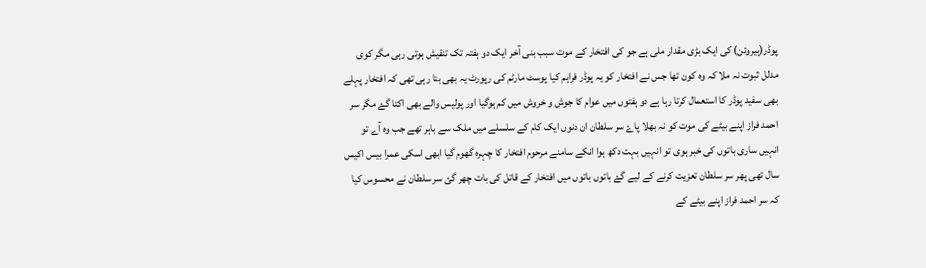پوڈر(ہیروئن) کی ایک بڑی مقدار ملی ہے جو کی افتخار کے موت سبب بنی آخر ایک دو ہفتہ تک تنقیش ہوتی رہی مگر کوی مدلل ثبوت نہ ملا کہ وہ کون تھا جس نے افتخار کو یہ پوڈر فراہم کیا پوسٹ مارٹم کی رپورٹ یہ بھی بتا رہی تھی کہ افتخار پہلے بھی سفید پوڈر کا استعمال کرتا رہا ہے دو ہفتوں میں عوام کا جوش و خروش میں کم ہوگیا اور پولیس والے بھی اکتا گۓ مگر سر احمد فراز اپنے بیٹے کی موت کو نہ بھلا پاۓ سر سلطان ان دنوں ایک کام کے سلسلے میں ملک سے باہر تھے جب وہ آے تو انہیں ساری باتوں کی خبر ہوی تو انہیں بہت دکھ ہوا انکے سامنے مرحوم افتخار کا چہرہ گھوم گیا ابھی اسکی عمرا بیس اکیس سال تھی پھر سر سلطان تعزیت کرنے کے لیے گۓ باتوں باتوں میں افتخار کے قاتل کی بات چھر گئ سر سلطان نے محسوس کیا کہ سر احمد فراز اپنے بیٹے کے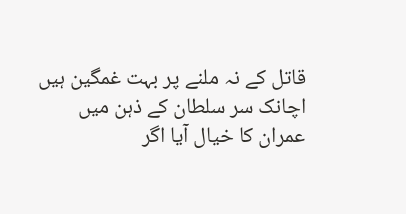قاتل کے نہ ملنے پر بہت غمگین ہیں اچانک سر سلطان کے ذہن میں عمران کا خیال آیا اگر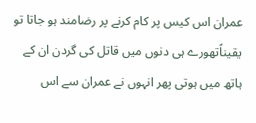عمران اس کیس پر کام کرنے پر رضامند ہو جاتا تو یقیناًتھورے ہی دنوں میں قاتل کی گردن ان کے ہاتھ میں ہوتی پھر انہوں نے عمران سے اس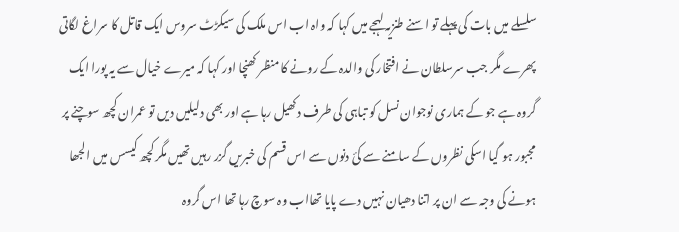سلسلے میں بات کی پہلے تو اسنے طنزیہ لہجے میں کہا کہ واہ اب اس ملک کی سیکڑٹ سروس ایک قاتل کا سراغ لگاتی پھرے مگر جب سرسلطان نے افتخار کی والدہ کے رونے کا منظر کھنچا اور کہا کہ میرے خیال سے یہ پورا ایک گروہ ہے جو کے ہماری نوجوان نسل کو تباہی کی طرف دکھیل رہا ہے اور بھی دلیلیں دیں تو عمران کچھ سوچنے پر مجبور ہو گیا اسکی نظروں کے سامنے سے کئ دنوں سے اس قسم کی خبریں گزر رہیں تھیں مگر کچھ کیسس میں الجھا ہونے کی وجہ سے ان پر اتنا دھیان نہیں دے پایا تھااب وہ سوچ رہا تھا اس گروہ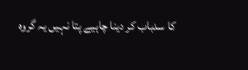کا سدباب کر دینا چاہیے پتا نہیں یہ گروہ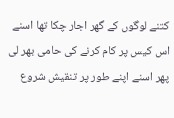کتنے لوگوں کے گھر اجار چکا تھا اسنے اس کیس پر کام کرنے کی حامی بھر لی پھر اسنے اپنے طور پر تنقیش شروع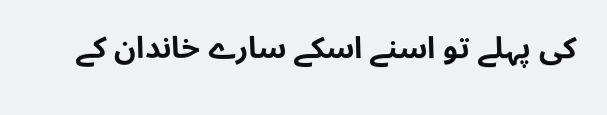کی پہلے تو اسنے اسکے سارے خاندان کے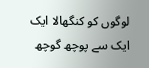لوگوں کو کنگھالا ایک ایک سے پوچھ گوچھ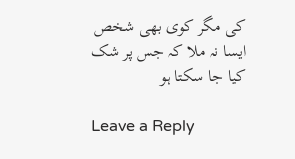کی مگر کوی بھی شخص ایسا نہ ملا کہ جس پر شک کیا جا سکتا ہو

Leave a Reply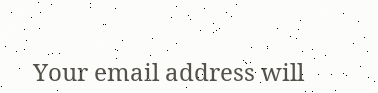Your email address will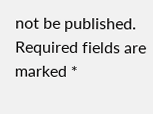not be published. Required fields are marked *